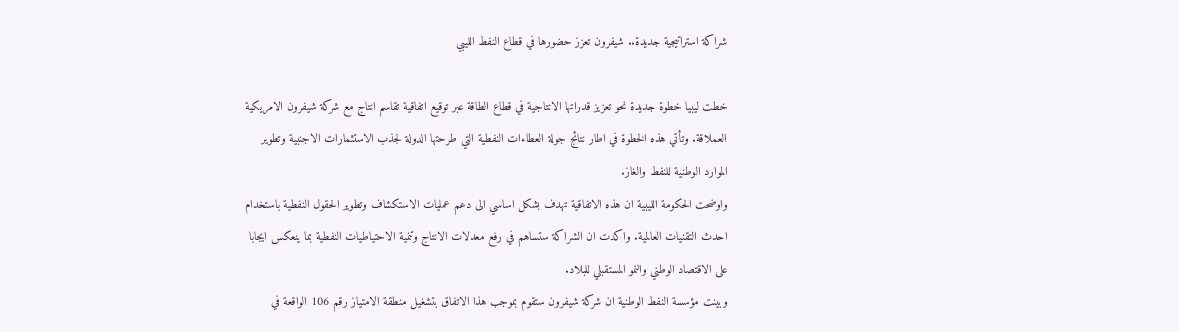شراكة استراتيجية جديدة.. شيفرون تعزز حضورها في قطاع النفط الليبي

خطت ليبيا خطوة جديدة نحو تعزيز قدراتها الانتاجية في قطاع الطاقة عبر توقيع اتفاقية تقاسم انتاج مع شركة شيفرون الامريكية العملاقة. وتأتي هذه الخطوة في اطار نتائج جولة العطاءات النفطية التي طرحتها الدولة لجذب الاستثمارات الاجنبية وتطوير الموارد الوطنية للنفط والغاز.
واوضحت الحكومة الليبية ان هذه الاتفاقية تهدف بشكل اساسي الى دعم عمليات الاستكشاف وتطوير الحقول النفطية باستخدام احدث التقنيات العالمية. واكدت ان الشراكة ستساهم في رفع معدلات الانتاج وتنمية الاحتياطيات النفطية بما ينعكس ايجابا على الاقتصاد الوطني والنمو المستقبلي للبلاد.
وبينت مؤسسة النفط الوطنية ان شركة شيفرون ستقوم بموجب هذا الاتفاق بتشغيل منطقة الامتياز رقم 106 الواقعة في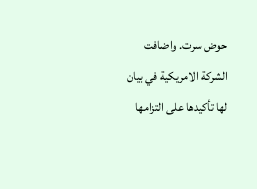حوض سرت. واضافت الشركة الامريكية في بيان لها تأكيدها على التزامها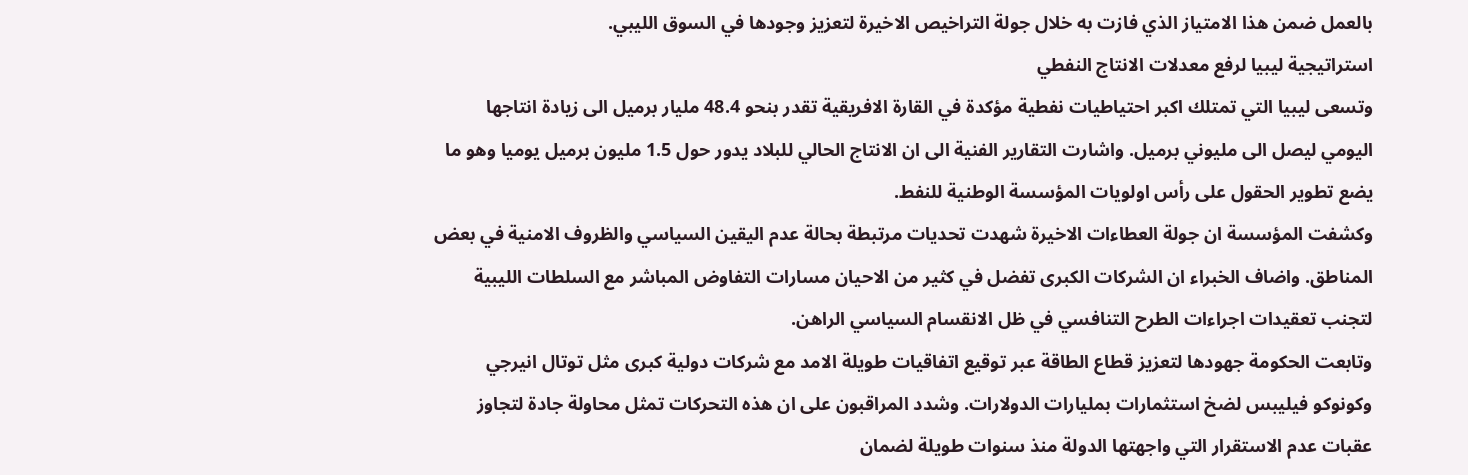بالعمل ضمن هذا الامتياز الذي فازت به خلال جولة التراخيص الاخيرة لتعزيز وجودها في السوق الليبي.
استراتيجية ليبيا لرفع معدلات الانتاج النفطي
وتسعى ليبيا التي تمتلك اكبر احتياطيات نفطية مؤكدة في القارة الافريقية تقدر بنحو 48.4 مليار برميل الى زيادة انتاجها اليومي ليصل الى مليوني برميل. واشارت التقارير الفنية الى ان الانتاج الحالي للبلاد يدور حول 1.5 مليون برميل يوميا وهو ما يضع تطوير الحقول على رأس اولويات المؤسسة الوطنية للنفط.
وكشفت المؤسسة ان جولة العطاءات الاخيرة شهدت تحديات مرتبطة بحالة عدم اليقين السياسي والظروف الامنية في بعض المناطق. واضاف الخبراء ان الشركات الكبرى تفضل في كثير من الاحيان مسارات التفاوض المباشر مع السلطات الليبية لتجنب تعقيدات اجراءات الطرح التنافسي في ظل الانقسام السياسي الراهن.
وتابعت الحكومة جهودها لتعزيز قطاع الطاقة عبر توقيع اتفاقيات طويلة الامد مع شركات دولية كبرى مثل توتال انيرجي وكونوكو فيليبس لضخ استثمارات بمليارات الدولارات. وشدد المراقبون على ان هذه التحركات تمثل محاولة جادة لتجاوز عقبات عدم الاستقرار التي واجهتها الدولة منذ سنوات طويلة لضمان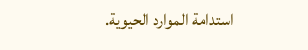استدامة الموارد الحيوية.